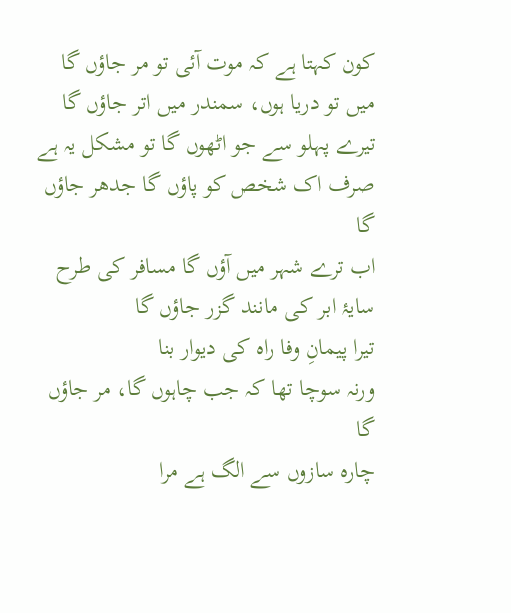کون کہتا ہے کہ موت آئی تو مر جاؤں گا
میں تو دریا ہوں، سمندر میں اتر جاؤں گا
تیرے پہلو سے جو اٹھوں گا تو مشکل یہ ہے
صرف اک شخص کو پاؤں گا جدھر جاؤں گا
اب ترے شہر میں آؤں گا مسافر کی طرح
سایۂ ابر کی مانند گزر جاؤں گا
تیرا پیمانِ وفا راہ کی دیوار بنا
ورنہ سوچا تھا کہ جب چاہوں گا، مر جاؤں گا
چارہ سازوں سے الگ ہے مرا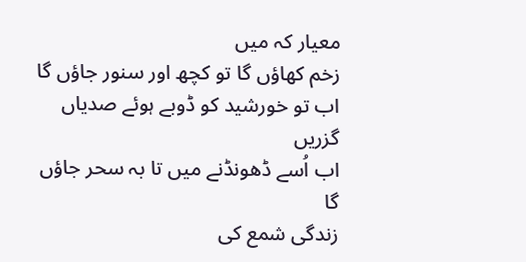معیار کہ میں
زخم کھاؤں گا تو کچھ اور سنور جاؤں گا
اب تو خورشید کو ڈوبے ہوئے صدیاں گزریں
اب اُسے ڈھونڈنے میں تا بہ سحر جاؤں گا
زندگی شمع کی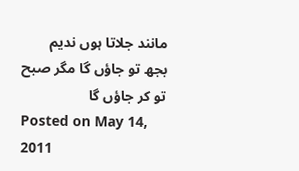مانند جلاتا ہوں ندیم
بجھ تو جاؤں گا مگر صبح تو کر جاؤں گا
Posted on May 14, 2011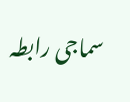سماجی رابطہ